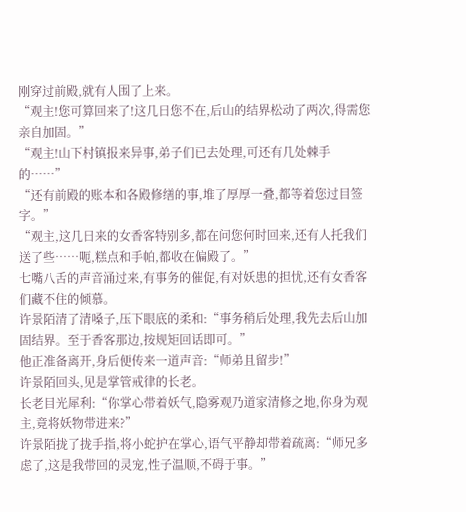刚穿过前殿,就有人围了上来。
“观主!您可算回来了!这几日您不在,后山的结界松动了两次,得需您亲自加固。”
“观主!山下村镇报来异事,弟子们已去处理,可还有几处棘手的……”
“还有前殿的账本和各殿修缮的事,堆了厚厚一叠,都等着您过目签字。”
“观主,这几日来的女香客特别多,都在问您何时回来,还有人托我们送了些……呃,糕点和手帕,都收在偏殿了。”
七嘴八舌的声音涌过来,有事务的催促,有对妖患的担忧,还有女香客们藏不住的倾慕。
许景陌清了清嗓子,压下眼底的柔和:“事务稍后处理,我先去后山加固结界。至于香客那边,按规矩回话即可。”
他正准备离开,身后便传来一道声音:“师弟且留步!”
许景陌回头,见是掌管戒律的长老。
长老目光犀利:“你掌心带着妖气,隐雾观乃道家清修之地,你身为观主,竟将妖物带进来?”
许景陌拢了拢手指,将小蛇护在掌心,语气平静却带着疏离:“师兄多虑了,这是我带回的灵宠,性子温顺,不碍于事。”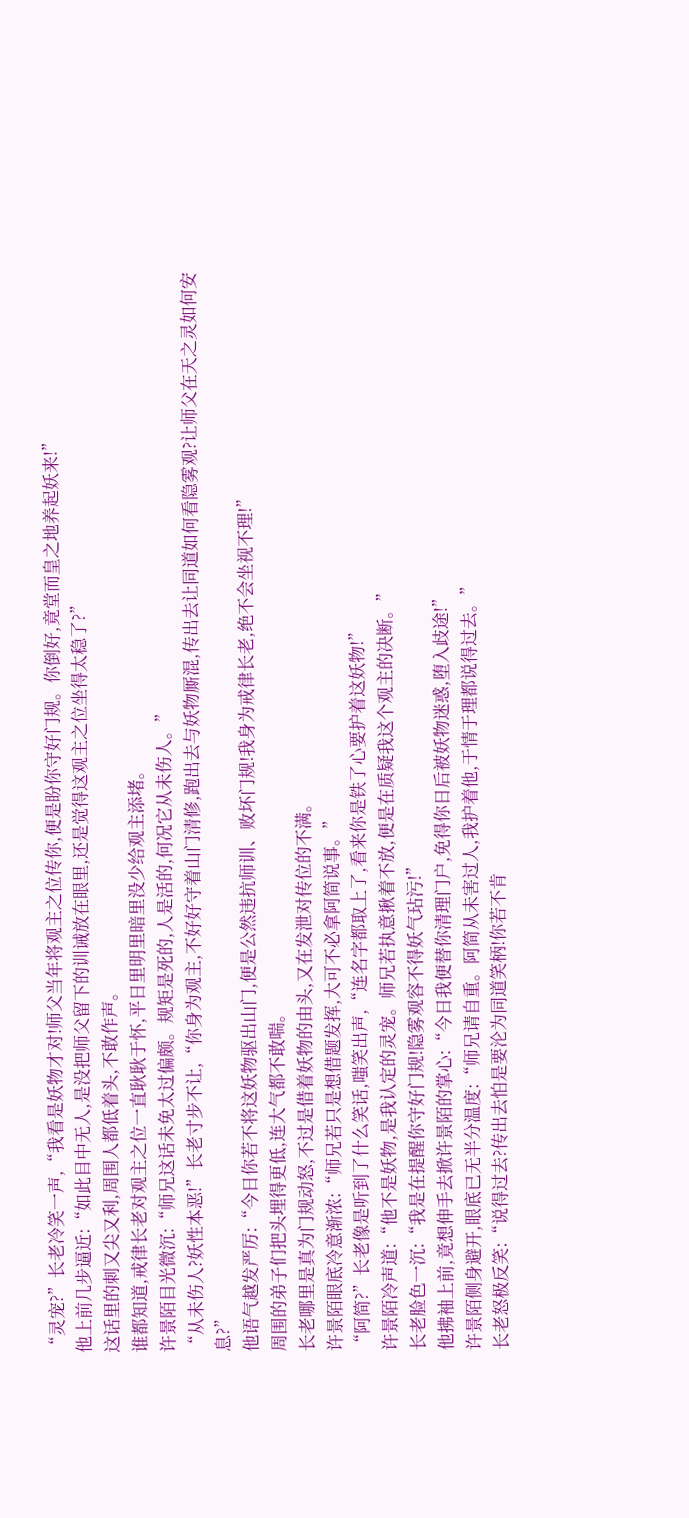“灵宠?”长老冷笑一声,“我看是妖物才对!师父当年将观主之位传你,便是盼你守好门规。你倒好,竟堂而皇之地养起妖来!”
他上前几步逼近:“如此目中无人,是没把师父留下的训诫放在眼里,还是觉得这观主之位坐得太稳了?”
这话里的刺又尖又利,周围人都低着头,不敢作声。
谁都知道,戒律长老对观主之位一直耿耿于怀,平日里明里暗里没少给观主添堵。
许景陌目光微沉:“师兄这话未免太过偏颇。规矩是死的,人是活的,何况它从未伤人。”
“从未伤人?妖性本恶!”长老寸步不让,“你身为观主,不好好守着山门清修,跑出去与妖物厮混,传出去让同道如何看隐雾观?让师父在天之灵如何安息?”
他语气越发严厉:“今日你若不将这妖物驱出山门,便是公然违抗师训、败坏门规!我身为戒律长老,绝不会坐视不理!”
周围的弟子们把头埋得更低,连大气都不敢喘。
长老哪里是真为门规动怒,不过是借着妖物的由头,又在发泄对传位的不满。
许景陌眼底冷意渐浓:“师兄若只是想借题发挥,大可不必拿阿简说事。”
“阿简?”长老像是听到了什么笑话,嗤笑出声,“连名字都取上了,看来你是铁了心要护着这妖物!”
许景陌冷声道:“他不是妖物,是我认定的灵宠。师兄若执意揪着不放,便是在质疑我这个观主的决断。”
长老脸色一沉:“我是在提醒你守好门规!隐雾观容不得妖气玷污!”
他拂袖上前,竟想伸手去掀许景陌的掌心:“今日我便替你清理门户,免得你日后被妖物迷惑,堕入歧途!”
许景陌侧身避开,眼底已无半分温度:“师兄请自重。阿简从未害过人,我护着他,于情于理都说得过去。”
长老怒极反笑:“说得过去?传出去怕是要沦为同道笑柄!你若不肯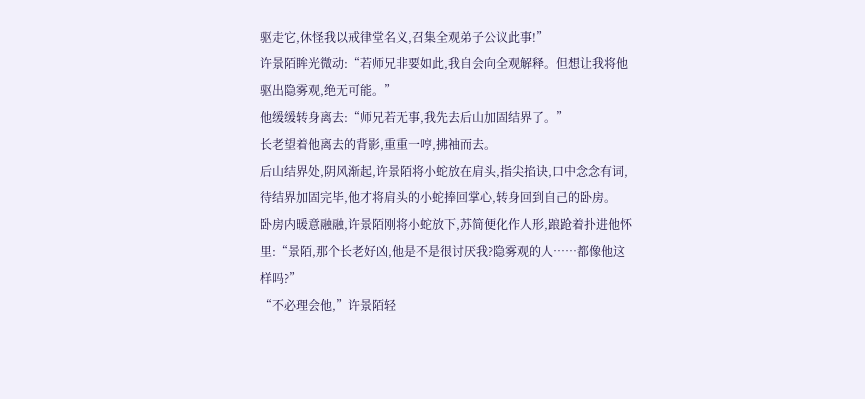驱走它,休怪我以戒律堂名义,召集全观弟子公议此事!”
许景陌眸光微动:“若师兄非要如此,我自会向全观解释。但想让我将他驱出隐雾观,绝无可能。”
他缓缓转身离去:“师兄若无事,我先去后山加固结界了。”
长老望着他离去的背影,重重一哼,拂袖而去。
后山结界处,阴风渐起,许景陌将小蛇放在肩头,指尖掐诀,口中念念有词,
待结界加固完毕,他才将肩头的小蛇捧回掌心,转身回到自己的卧房。
卧房内暖意融融,许景陌刚将小蛇放下,苏简便化作人形,踉跄着扑进他怀里:“景陌,那个长老好凶,他是不是很讨厌我?隐雾观的人……都像他这样吗?”
“不必理会他,”许景陌轻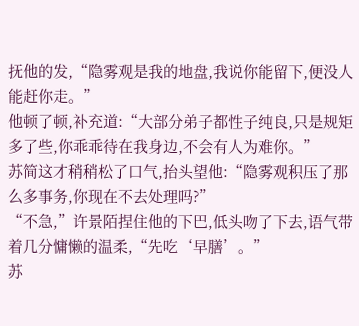抚他的发,“隐雾观是我的地盘,我说你能留下,便没人能赶你走。”
他顿了顿,补充道:“大部分弟子都性子纯良,只是规矩多了些,你乖乖待在我身边,不会有人为难你。”
苏简这才稍稍松了口气,抬头望他:“隐雾观积压了那么多事务,你现在不去处理吗?”
“不急,”许景陌捏住他的下巴,低头吻了下去,语气带着几分慵懒的温柔,“先吃‘早膳’。”
苏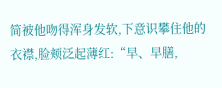简被他吻得浑身发软,下意识攀住他的衣襟,脸颊泛起薄红:“早、早膳,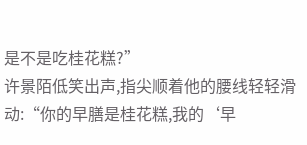是不是吃桂花糕?”
许景陌低笑出声,指尖顺着他的腰线轻轻滑动:“你的早膳是桂花糕,我的‘早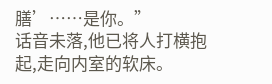膳’……是你。”
话音未落,他已将人打横抱起,走向内室的软床。